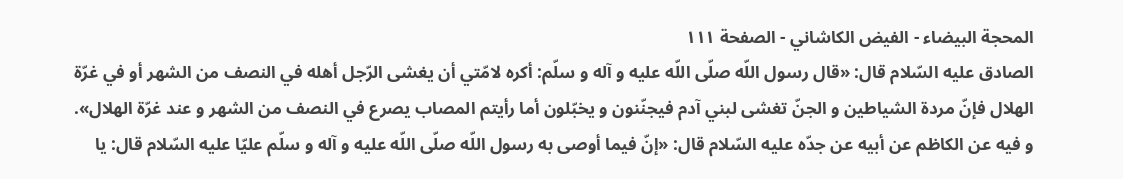المحجة البيضاء - الفيض الكاشاني - الصفحة ١١١
الصادق عليه السّلام قال: «قال رسول اللّه صلّى اللّه عليه و آله و سلّم: أكره لامّتي أن يغشى الرّجل أهله في النصف من الشهر أو في غرّة الهلال فإنّ مردة الشياطين و الجنّ تغشى لبني آدم فيجنّنون و يخبّلون أما رأيتم المصاب يصرع في النصف من الشهر و عند غرّة الهلال».
و فيه عن الكاظم عن أبيه عن جدّه عليه السّلام قال: «إنّ فيما أوصى به رسول اللّه صلّى اللّه عليه و آله و سلّم عليّا عليه السّلام قال: يا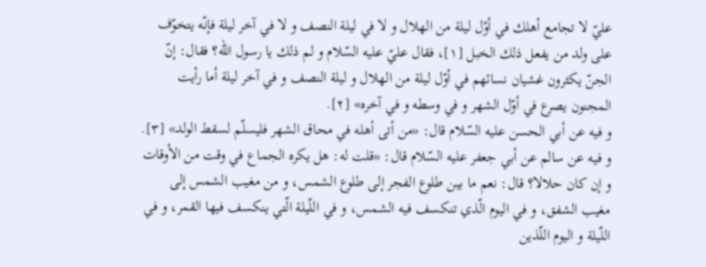عليّ لا تجامع أهلك في أوّل ليلة من الهلال و لا في ليلة النصف و لا في آخر ليلة فإنّه يتخوّف على ولد من يفعل ذلك الخبل [١]، فقال عليّ عليه السّلام و لم ذلك يا رسول اللّه؟ فقال: إنّ الجنّ يكثرون غشيان نسائهم في أوّل ليلة من الهلال و ليلة النصف و في آخر ليلة أما رأيت المجنون يصرع في أوّل الشهر و في وسطه و في آخره» [٢].
و فيه عن أبي الحسن عليه السّلام قال: «من أتى أهله في محاق الشهر فليسلّم لسقط الولد» [٣].
و فيه عن سالم عن أبي جعفر عليه السّلام قال: «قلت له: هل يكره الجماع في وقت من الأوقات و إن كان حلالا؟ قال: نعم ما بين طلوع الفجر إلى طلوع الشمس، و من مغيب الشمس إلى مغيب الشفق، و في اليوم الّذي تنكسف فيه الشمس، و في اللّيلة الّتي ينكسف فيها القمر، و في اللّيلة و اليوم اللّذين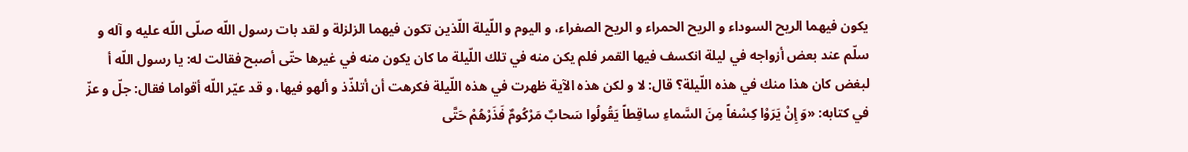يكون فيهما الريح السوداء و الريح الحمراء و الريح الصفراء، و اليوم و اللّيلة اللّذين تكون فيهما الزلزلة و لقد بات رسول اللّه صلّى اللّه عليه و آله و سلّم عند بعض أزواجه في ليلة انكسف فيها القمر فلم يكن منه في تلك اللّيلة ما كان يكون منه في غيرها حتّى أصبح فقالت له: يا رسول اللّه أ لبغض كان هذا منك في هذه اللّيلة؟ قال: لا و لكن هذه الآية ظهرت في هذه اللّيلة فكرهت أن أتلذّذ و ألهو فيها، و قد عيّر اللّه أقواما فقال: جلّ و عزّ في كتابه: «وَ إِنْ يَرَوْا كِسْفاً مِنَ السَّماءِ ساقِطاً يَقُولُوا سَحابٌ مَرْكُومٌ فَذَرْهُمْ حَتَّى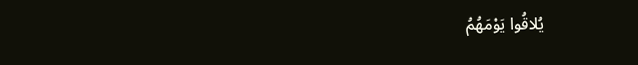يُلاقُوا يَوْمَهُمُ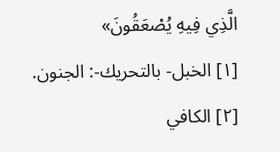الَّذِي فِيهِ يُصْعَقُونَ»
[١] الخبل- بالتحريك-: الجنون.
[٢] الكافي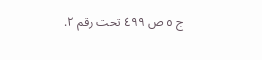ج ٥ ص ٤٩٩ تحت رقم ٢.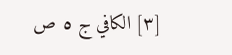[٣] الكافي ج ٥ ص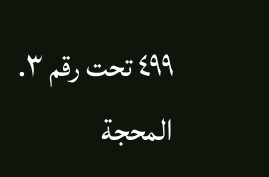٤٩٩ تحت رقم ٣.
المحجة